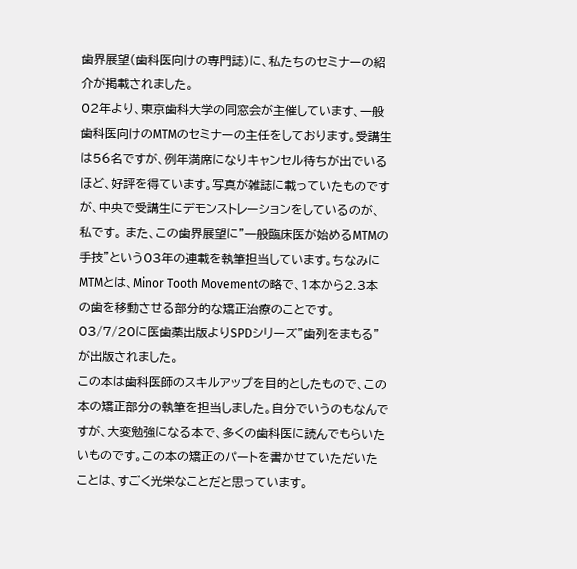歯界展望(歯科医向けの専門誌)に、私たちのセミナーの紹介が掲載されました。
02年より、東京歯科大学の同窓会が主催しています、一般歯科医向けのMTMのセミナーの主任をしております。受講生は56名ですが、例年満席になりキャンセル待ちが出でいるほど、好評を得ています。写真が雑誌に載っていたものですが、中央で受講生にデモンストレーションをしているのが、私です。 また、この歯界展望に”一般臨床医が始めるMTMの手技”という03年の連載を執筆担当しています。ちなみにMTMとは、Minor Tooth Movementの略で、1本から2.3本の歯を移動させる部分的な矯正治療のことです。
03/7/20に医歯薬出版よりSPDシリーズ”歯列をまもる”が出版されました。
この本は歯科医師のスキルアップを目的としたもので、この本の矯正部分の執筆を担当しました。自分でいうのもなんですが、大変勉強になる本で、多くの歯科医に読んでもらいたいものです。この本の矯正のパートを書かせていただいたことは、すごく光栄なことだと思っています。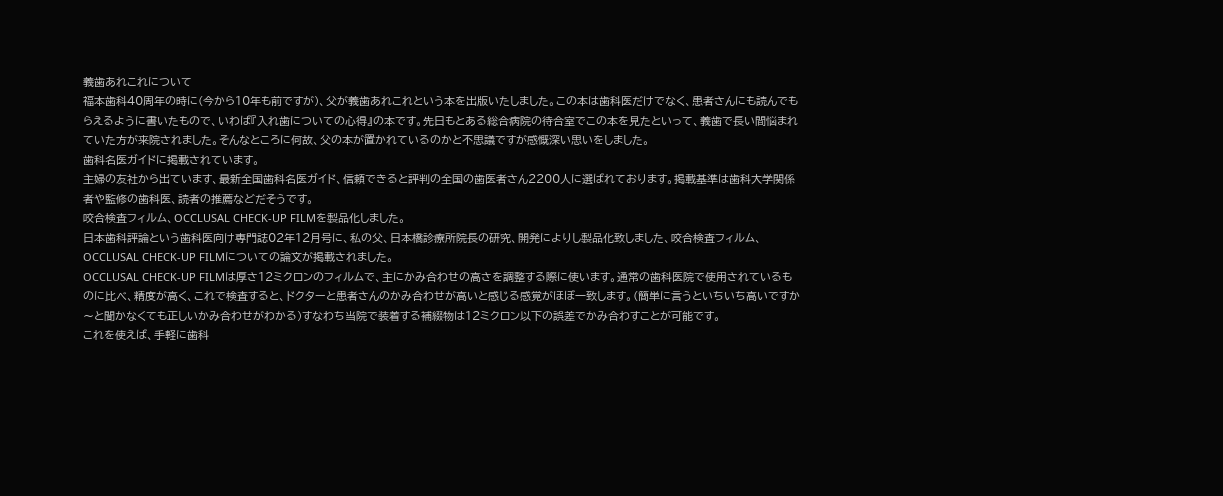義歯あれこれについて
福本歯科40周年の時に(今から10年も前ですが)、父が義歯あれこれという本を出版いたしました。この本は歯科医だけでなく、患者さんにも読んでもらえるように書いたもので、いわば『入れ歯についての心得』の本です。先日もとある総合病院の待合室でこの本を見たといって、義歯で長い間悩まれていた方が来院されました。そんなところに何故、父の本が置かれているのかと不思議ですが感慨深い思いをしました。
歯科名医ガイドに掲載されています。
主婦の友社から出ています、最新全国歯科名医ガイド、信頼できると評判の全国の歯医者さん2200人に選ばれております。掲載基準は歯科大学関係者や監修の歯科医、読者の推薦などだそうです。
咬合検査フィルム、OCCLUSAL CHECK-UP FILMを製品化しました。
日本歯科評論という歯科医向け専門誌02年12月号に、私の父、日本橋診療所院長の研究、開発によりし製品化致しました、咬合検査フィルム、OCCLUSAL CHECK-UP FILMについての論文が掲載されました。
OCCLUSAL CHECK-UP FILMは厚さ12ミクロンのフィルムで、主にかみ合わせの高さを調整する際に使います。通常の歯科医院で使用されているものに比べ、精度が高く、これで検査すると、ドクターと患者さんのかみ合わせが高いと感じる感覚がほぼ一致します。(簡単に言うといちいち高いですか〜と聞かなくても正しいかみ合わせがわかる)すなわち当院で装着する補綴物は12ミクロン以下の誤差でかみ合わすことが可能です。
これを使えば、手軽に歯科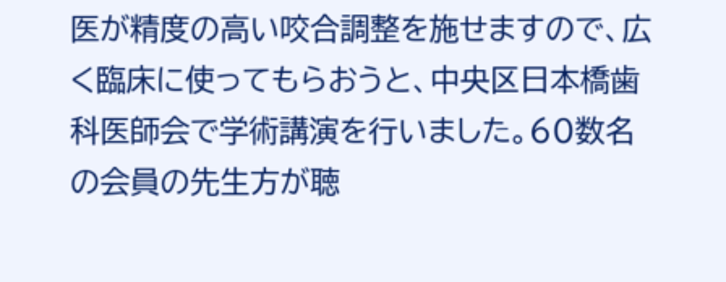医が精度の高い咬合調整を施せますので、広く臨床に使ってもらおうと、中央区日本橋歯科医師会で学術講演を行いました。60数名の会員の先生方が聴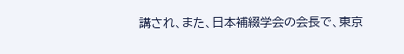講され、また、日本補綴学会の会長で、東京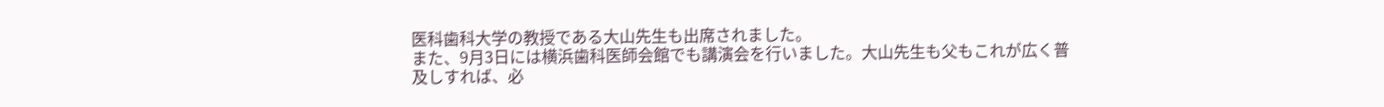医科歯科大学の教授である大山先生も出席されました。
また、9月3日には横浜歯科医師会館でも講演会を行いました。大山先生も父もこれが広く普及しすれば、必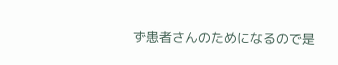ず患者さんのためになるので是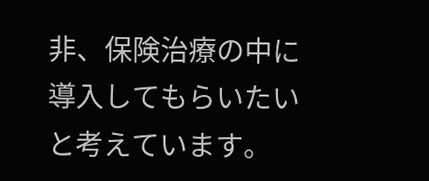非、保険治療の中に導入してもらいたいと考えています。